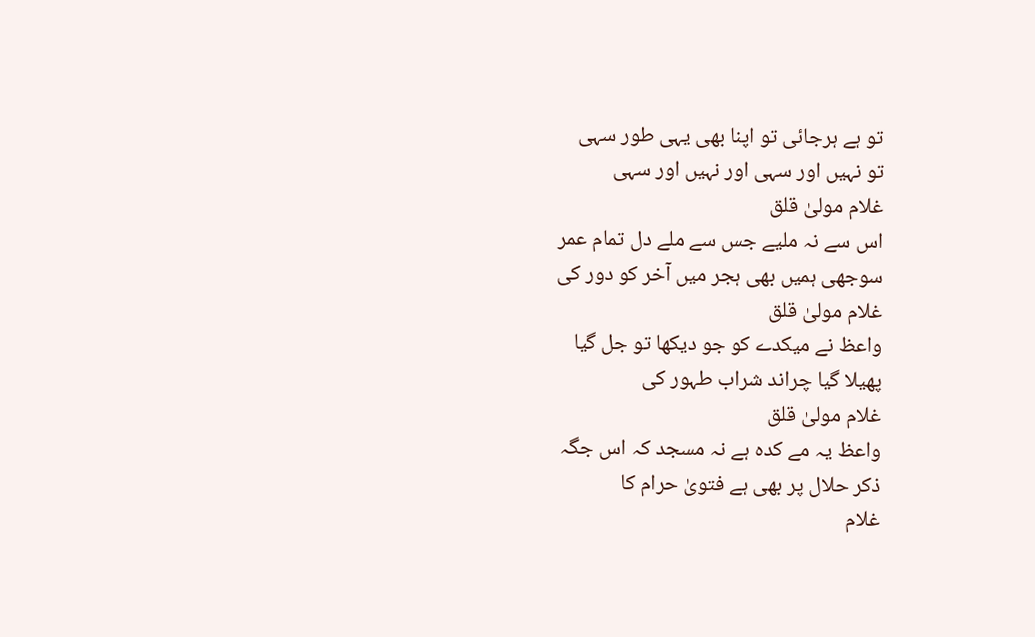تو ہے ہرجائی تو اپنا بھی یہی طور سہی
تو نہیں اور سہی اور نہیں اور سہی
غلام مولیٰ قلق
اس سے نہ ملیے جس سے ملے دل تمام عمر
سوجھی ہمیں بھی ہجر میں آخر کو دور کی
غلام مولیٰ قلق
واعظ نے میکدے کو جو دیکھا تو جل گیا
پھیلا گیا چراند شراب طہور کی
غلام مولیٰ قلق
واعظ یہ مے کدہ ہے نہ مسجد کہ اس جگہ
ذکر حلال پر بھی ہے فتویٰ حرام کا
غلام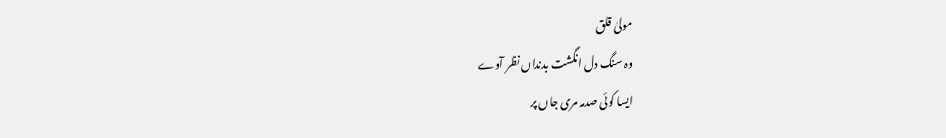مولیٰ قلق
وہ سنگ دل انگشت بدنداں نظر آوے
ایسا کوئی صدمہ مری جاں پر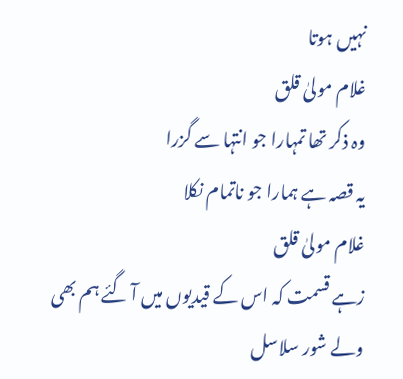نہیں ہوتا
غلام مولیٰ قلق
وہ ذکر تھا تمہارا جو انتہا سے گزرا
یہ قصہ ہے ہمارا جو ناتمام نکلا
غلام مولیٰ قلق
زہے قسمت کہ اس کے قیدیوں میں آ گئے ہم بھی
ولے شور سلاسل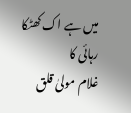میں ہے اک کھٹکا رہائی کا
غلام مولیٰ قلق